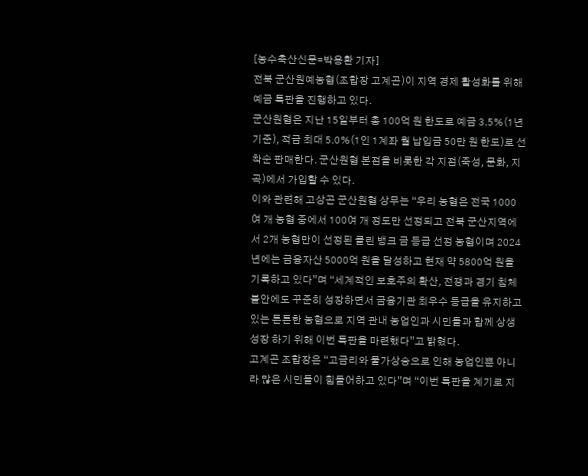[농수축산신문=박용환 기자]
전북 군산원예농협(조합장 고계곤)이 지역 경제 활성화를 위해 예금 특판을 진행하고 있다.
군산원협은 지난 15일부터 총 100억 원 한도로 예금 3.5%(1년 기준), 적금 최대 5.0%(1인 1계좌 월 납입금 50만 원 한도)로 선착순 판매한다. 군산원협 본점을 비롯한 각 지점(죽성, 문화, 지곡)에서 가입할 수 있다.
이와 관련해 고상곤 군산원협 상무는 “우리 농협은 전국 1000여 개 농협 중에서 100여 개 정도만 선정되고 전북 군산지역에서 2개 농협만이 선정된 클린 뱅크 금 등급 선정 농협이며 2024년에는 금융자산 5000억 원을 달성하고 현재 약 5800억 원을 기록하고 있다”며 “세계적인 보호주의 확산, 전쟁과 경기 침체 불안에도 꾸준히 성장하면서 금융기관 최우수 등급을 유지하고 있는 튼튼한 농협으로 지역 관내 농업인과 시민들과 함께 상생 성장 하기 위해 이번 특판을 마련했다”고 밝혔다.
고계곤 조합장은 “고금리와 물가상승으로 인해 농업인뿐 아니라 많은 시민들이 힘들어하고 있다”며 “이번 특판을 계기로 지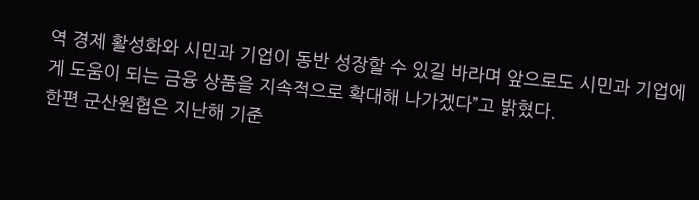역 경제 활성화와 시민과 기업이 동반 성장할 수 있길 바라며 앞으로도 시민과 기업에게 도움이 되는 금융 상품을 지속적으로 확대해 나가겠다”고 밝혔다.
한편 군산원협은 지난해 기준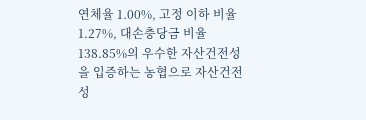연체율 1.00%, 고정 이하 비율 1.27%, 대손충당금 비율 138.85%의 우수한 자산건전성을 입증하는 농협으로 자산건전성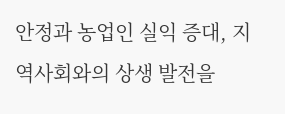안정과 농업인 실익 증대, 지역사회와의 상생 발전을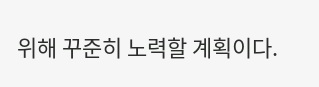위해 꾸준히 노력할 계획이다.